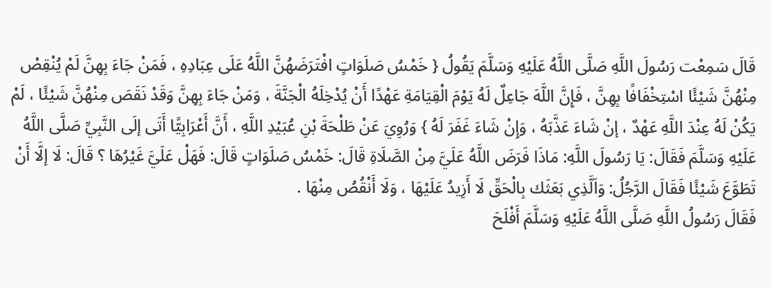قَالَ سَمِعْت رَسُولَ اللَّهِ صَلَّى اللَّهُ عَلَيْهِ وَسَلَّمَ يَقُولُ { خَمْسُ صَلَوَاتٍ افْتَرَضَهُنَّ اللَّهُ عَلَى عِبَادِهِ ، فَمَنْ جَاءَ بِهِنَّ لَمْ يُنْقِصْ مِنْهُنَّ شَيْئًا اسْتِخْفَافًا بِهِنَّ ، فَإِنَّ اللَّهَ جَاعِلٌ لَهُ يَوْمَ الْقِيَامَةِ عَهْدًا أَنْ يُدْخِلَهُ الْجَنَّةَ ، وَمَنْ جَاءَ بِهِنَّ وَقَدْ نَقَصَ مِنْهُنَّ شَيْئًا ، لَمْ يَكُنْ لَهُ عِنْدَ اللَّهِ عَهْدٌ ، إنْ شَاءَ عَذَّبَهُ ، وَإِنْ شَاءَ غَفَرَ لَهُ } وَرُوِيَ عَنْ طَلْحَةَ بْنِ عُبَيْدِ اللَّهِ ، أَنَّ أَعْرَابِيًّا أَتَى إلَى النَّبِيِّ صَلَّى اللَّهُ عَلَيْهِ وَسَلَّمَ فَقَالَ: يَا رَسُولَ اللَّهِ: مَاذَا فَرَضَ اللَّهُ عَلَيَّ مِنْ الصَّلَاةِ قَالَ: خَمْسُ صَلَوَاتٍ قَالَ: فَهَلْ عَلَيَّ غَيْرُهَا ؟ قَالَ: لَا إلَّا أَنْ تَطَوَّعَ شَيْئًا فَقَالَ الرَّجُلُ: وَاَلَّذِي بَعَثَك بِالْحَقِّ لَا أَزِيدُ عَلَيْهَا ، وَلَا أَنْقُصُ مِنْهَا .
فَقَالَ رَسُولُ اللَّهِ صَلَّى اللَّهُ عَلَيْهِ وَسَلَّمَ أَفْلَحَ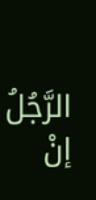الرَّجُلُ إنْ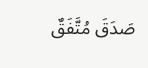صَدَقَ مُتَّفَقٌ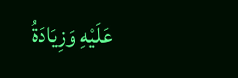عَلَيْهِ وَزِيَادَةُ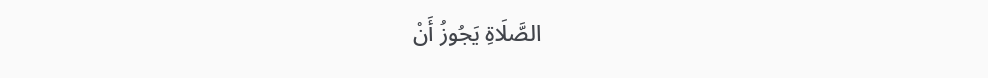الصَّلَاةِ يَجُوزُ أَنْ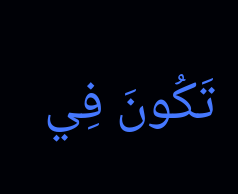تَكُونَ فِي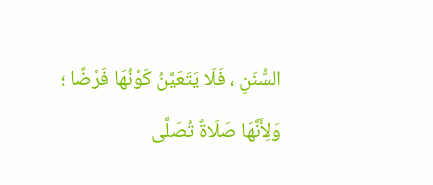السُّنَنِ ، فَلَا يَتَعَيَّنُ كَوْنُهَا فَرْضًا ؛ وَلِأَنَّهَا صَلَاةٌ تُصَلَّى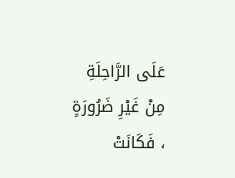عَلَى الرَّاحِلَةِ مِنْ غَيْرِ ضَرُورَةٍ ، فَكَانَتْ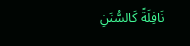نَافِلَةً كَالسُّنَنِ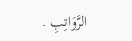الرَّوَاتِبِ .